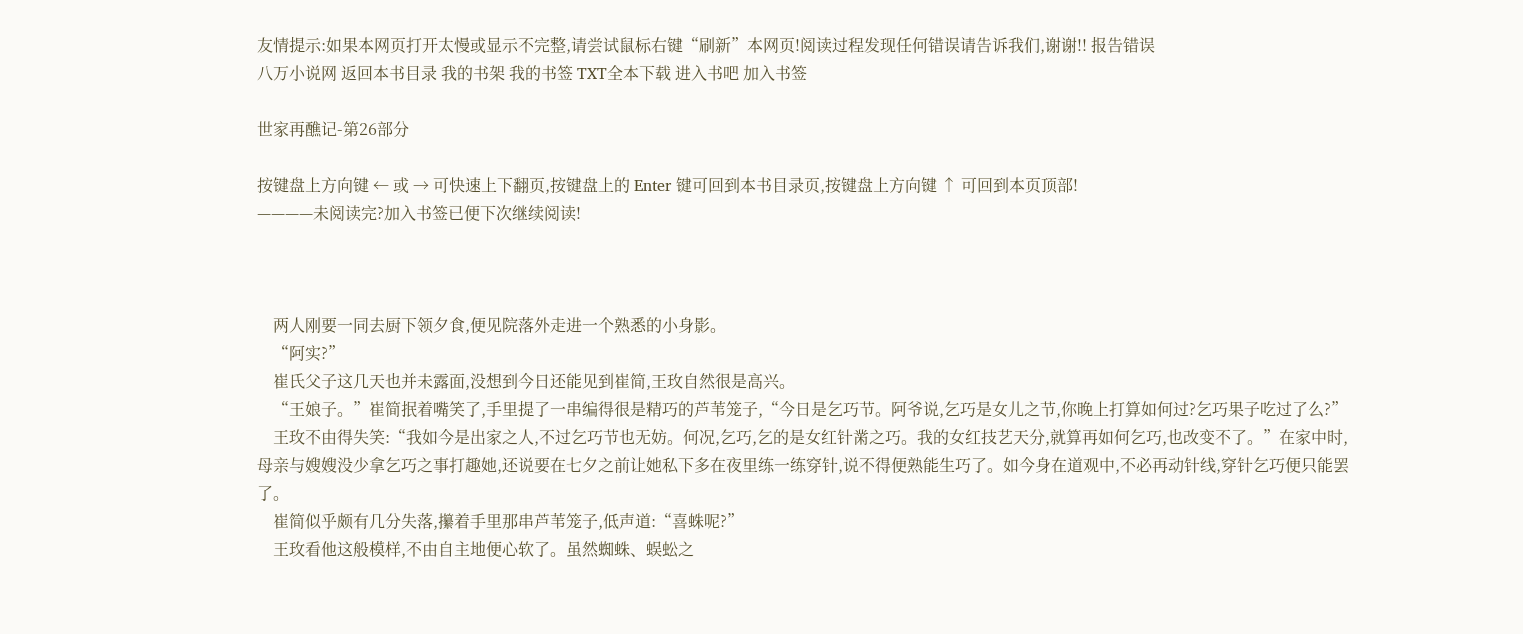友情提示:如果本网页打开太慢或显示不完整,请尝试鼠标右键“刷新”本网页!阅读过程发现任何错误请告诉我们,谢谢!! 报告错误
八万小说网 返回本书目录 我的书架 我的书签 TXT全本下载 进入书吧 加入书签

世家再醮记-第26部分

按键盘上方向键 ← 或 → 可快速上下翻页,按键盘上的 Enter 键可回到本书目录页,按键盘上方向键 ↑ 可回到本页顶部!
————未阅读完?加入书签已便下次继续阅读!



    两人刚要一同去厨下领夕食,便见院落外走进一个熟悉的小身影。
    “阿实?”
    崔氏父子这几天也并未露面,没想到今日还能见到崔简,王玫自然很是高兴。
    “王娘子。”崔简抿着嘴笑了,手里提了一串编得很是精巧的芦苇笼子,“今日是乞巧节。阿爷说,乞巧是女儿之节,你晚上打算如何过?乞巧果子吃过了么?”
    王玫不由得失笑:“我如今是出家之人,不过乞巧节也无妨。何况,乞巧,乞的是女红针黹之巧。我的女红技艺天分,就算再如何乞巧,也改变不了。”在家中时,母亲与嫂嫂没少拿乞巧之事打趣她,还说要在七夕之前让她私下多在夜里练一练穿针,说不得便熟能生巧了。如今身在道观中,不必再动针线,穿针乞巧便只能罢了。
    崔简似乎颇有几分失落,攥着手里那串芦苇笼子,低声道:“喜蛛呢?”
    王玫看他这般模样,不由自主地便心软了。虽然蜘蛛、蜈蚣之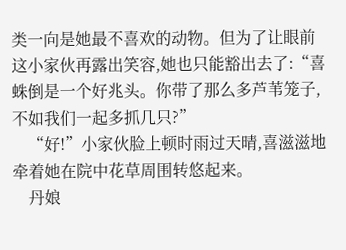类一向是她最不喜欢的动物。但为了让眼前这小家伙再露出笑容,她也只能豁出去了:“喜蛛倒是一个好兆头。你带了那么多芦苇笼子,不如我们一起多抓几只?”
    “好!”小家伙脸上顿时雨过天晴,喜滋滋地牵着她在院中花草周围转悠起来。
    丹娘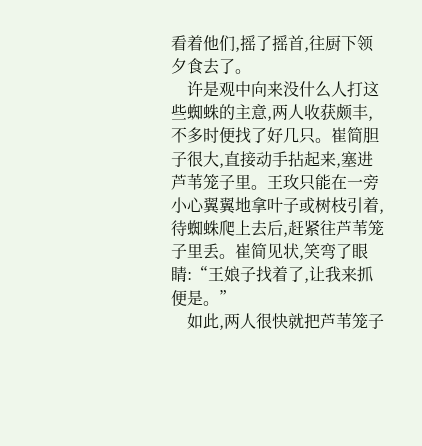看着他们,摇了摇首,往厨下领夕食去了。
    许是观中向来没什么人打这些蜘蛛的主意,两人收获颇丰,不多时便找了好几只。崔简胆子很大,直接动手拈起来,塞进芦苇笼子里。王玫只能在一旁小心翼翼地拿叶子或树枝引着,待蜘蛛爬上去后,赶紧往芦苇笼子里丢。崔简见状,笑弯了眼睛:“王娘子找着了,让我来抓便是。”
    如此,两人很快就把芦苇笼子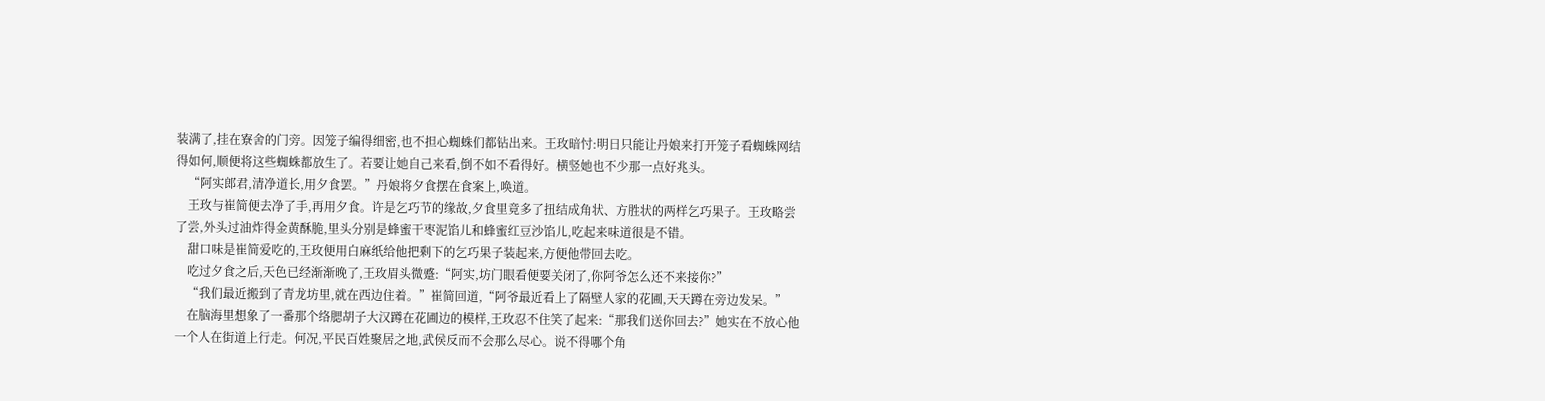装满了,挂在寮舍的门旁。因笼子编得细密,也不担心蜘蛛们都钻出来。王玫暗忖:明日只能让丹娘来打开笼子看蜘蛛网结得如何,顺便将这些蜘蛛都放生了。若要让她自己来看,倒不如不看得好。横竖她也不少那一点好兆头。
    “阿实郎君,清净道长,用夕食罢。”丹娘将夕食摆在食案上,唤道。
    王玫与崔简便去净了手,再用夕食。许是乞巧节的缘故,夕食里竟多了扭结成角状、方胜状的两样乞巧果子。王玫略尝了尝,外头过油炸得金黄酥脆,里头分别是蜂蜜干枣泥馅儿和蜂蜜红豆沙馅儿,吃起来味道很是不错。
    甜口味是崔简爱吃的,王玫便用白麻纸给他把剩下的乞巧果子装起来,方便他带回去吃。
    吃过夕食之后,天色已经渐渐晚了,王玫眉头微蹙:“阿实,坊门眼看便要关闭了,你阿爷怎么还不来接你?”
    “我们最近搬到了青龙坊里,就在西边住着。”崔简回道,“阿爷最近看上了隔壁人家的花圃,天天蹲在旁边发呆。”
    在脑海里想象了一番那个络腮胡子大汉蹲在花圃边的模样,王玫忍不住笑了起来:“那我们送你回去?”她实在不放心他一个人在街道上行走。何况,平民百姓聚居之地,武侯反而不会那么尽心。说不得哪个角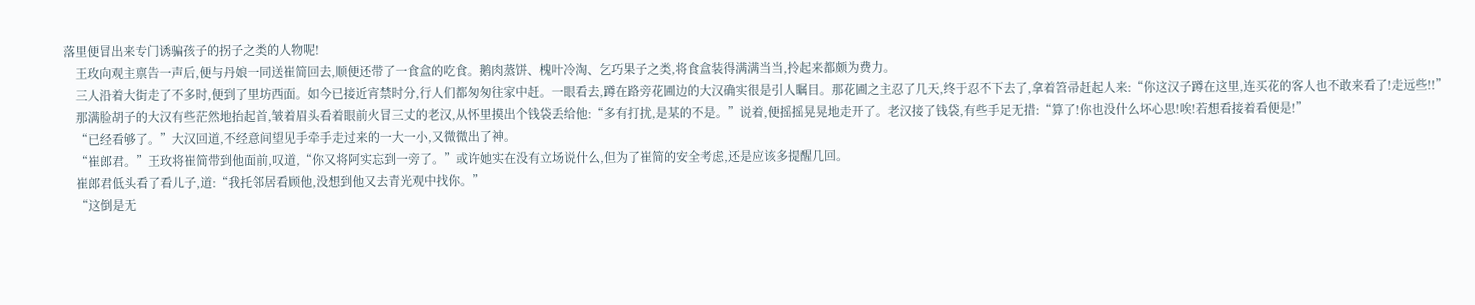落里便冒出来专门诱骗孩子的拐子之类的人物呢!
    王玫向观主禀告一声后,便与丹娘一同送崔简回去,顺便还带了一食盒的吃食。鹅肉蒸饼、槐叶冷淘、乞巧果子之类,将食盒装得满满当当,拎起来都颇为费力。
    三人沿着大街走了不多时,便到了里坊西面。如今已接近宵禁时分,行人们都匆匆往家中赶。一眼看去,蹲在路旁花圃边的大汉确实很是引人瞩目。那花圃之主忍了几天,终于忍不下去了,拿着笤帚赶起人来:“你这汉子蹲在这里,连买花的客人也不敢来看了!走远些!!”
    那满脸胡子的大汉有些茫然地抬起首,皱着眉头看着眼前火冒三丈的老汉,从怀里摸出个钱袋丢给他:“多有打扰,是某的不是。”说着,便摇摇晃晃地走开了。老汉接了钱袋,有些手足无措:“算了!你也没什么坏心思!唉!若想看接着看便是!”
    “已经看够了。”大汉回道,不经意间望见手牵手走过来的一大一小,又微微出了神。
    “崔郎君。”王玫将崔简带到他面前,叹道,“你又将阿实忘到一旁了。”或许她实在没有立场说什么,但为了崔简的安全考虑,还是应该多提醒几回。
    崔郎君低头看了看儿子,道:“我托邻居看顾他,没想到他又去青光观中找你。”
    “这倒是无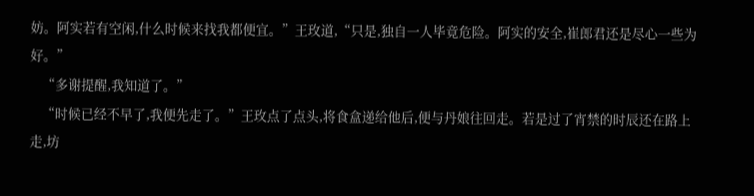妨。阿实若有空闲,什么时候来找我都便宜。”王玫道,“只是,独自一人毕竟危险。阿实的安全,崔郎君还是尽心一些为好。”
    “多谢提醒,我知道了。”
    “时候已经不早了,我便先走了。”王玫点了点头,将食盒递给他后,便与丹娘往回走。若是过了宵禁的时辰还在路上走,坊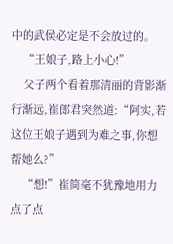中的武侯必定是不会放过的。
    “王娘子,路上小心!”
    父子两个看着那清丽的背影渐行渐远,崔郎君突然道:“阿实,若这位王娘子遇到为难之事,你想帮她么?”
    “想!”崔简毫不犹豫地用力点了点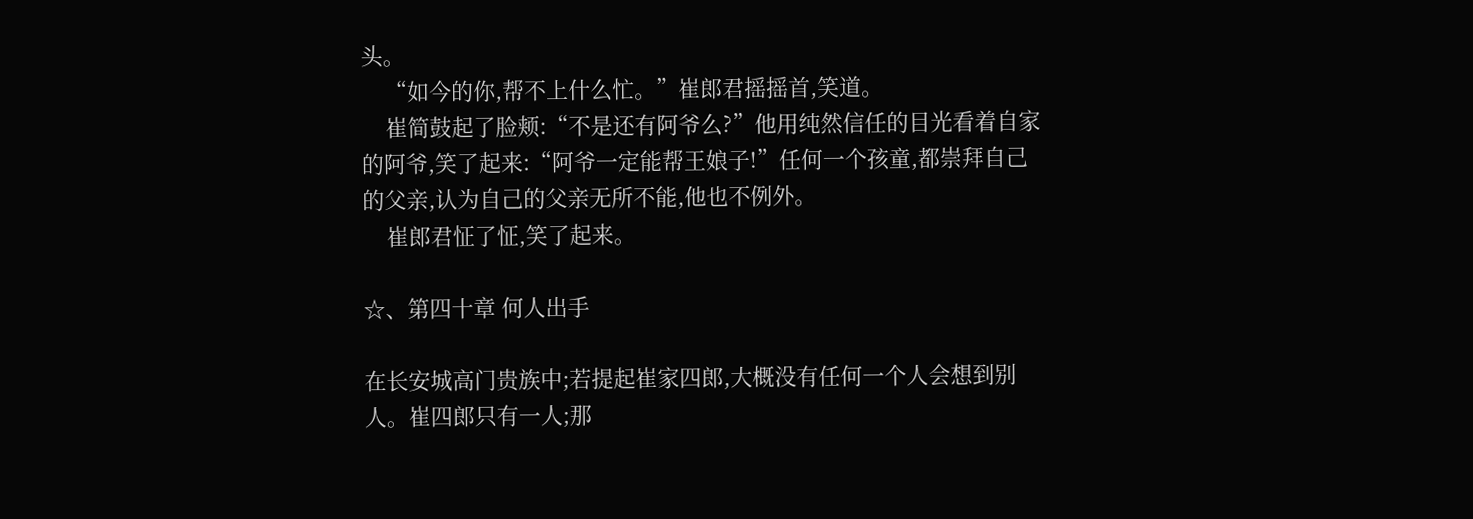头。
    “如今的你,帮不上什么忙。”崔郎君摇摇首,笑道。
    崔简鼓起了脸颊:“不是还有阿爷么?”他用纯然信任的目光看着自家的阿爷,笑了起来:“阿爷一定能帮王娘子!”任何一个孩童,都崇拜自己的父亲,认为自己的父亲无所不能,他也不例外。
    崔郎君怔了怔,笑了起来。

☆、第四十章 何人出手

在长安城高门贵族中;若提起崔家四郎,大概没有任何一个人会想到别人。崔四郎只有一人;那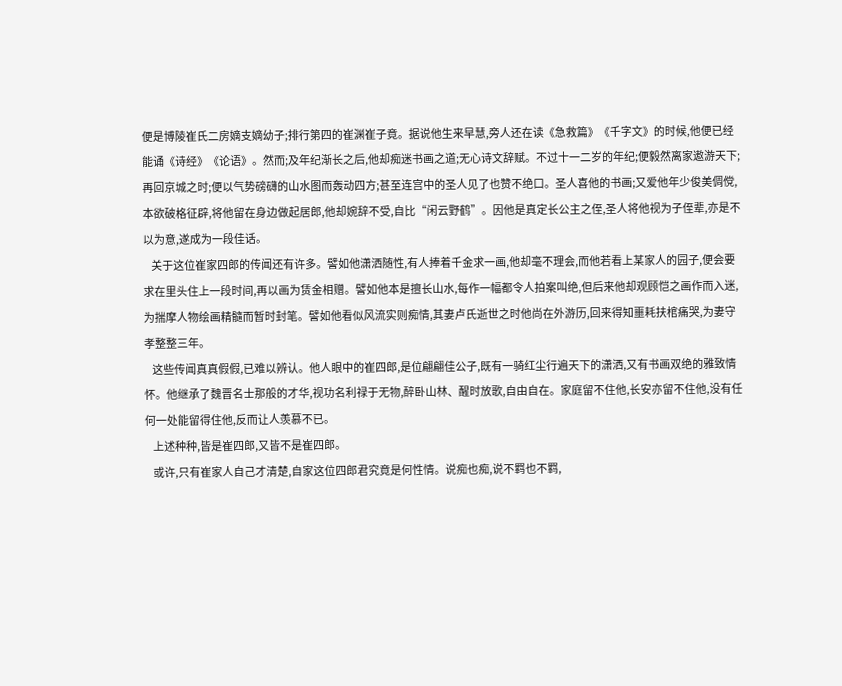便是博陵崔氏二房嫡支嫡幼子;排行第四的崔渊崔子竟。据说他生来早慧,旁人还在读《急救篇》《千字文》的时候,他便已经能诵《诗经》《论语》。然而;及年纪渐长之后,他却痴迷书画之道;无心诗文辞赋。不过十一二岁的年纪;便毅然离家遨游天下;再回京城之时;便以气势磅礴的山水图而轰动四方;甚至连宫中的圣人见了也赞不绝口。圣人喜他的书画;又爱他年少俊美倜傥,本欲破格征辟,将他留在身边做起居郎,他却婉辞不受,自比“闲云野鹤”。因他是真定长公主之侄,圣人将他视为子侄辈,亦是不以为意,遂成为一段佳话。
    关于这位崔家四郎的传闻还有许多。譬如他潇洒随性,有人捧着千金求一画,他却毫不理会,而他若看上某家人的园子,便会要求在里头住上一段时间,再以画为赁金相赠。譬如他本是擅长山水,每作一幅都令人拍案叫绝,但后来他却观顾恺之画作而入迷,为揣摩人物绘画精髓而暂时封笔。譬如他看似风流实则痴情,其妻卢氏逝世之时他尚在外游历,回来得知噩耗扶棺痛哭,为妻守孝整整三年。
    这些传闻真真假假,已难以辨认。他人眼中的崔四郎,是位翩翩佳公子,既有一骑红尘行遍天下的潇洒,又有书画双绝的雅致情怀。他继承了魏晋名士那般的才华,视功名利禄于无物,醉卧山林、醒时放歌,自由自在。家庭留不住他,长安亦留不住他,没有任何一处能留得住他,反而让人羡慕不已。
    上述种种,皆是崔四郎,又皆不是崔四郎。
    或许,只有崔家人自己才清楚,自家这位四郎君究竟是何性情。说痴也痴,说不羁也不羁,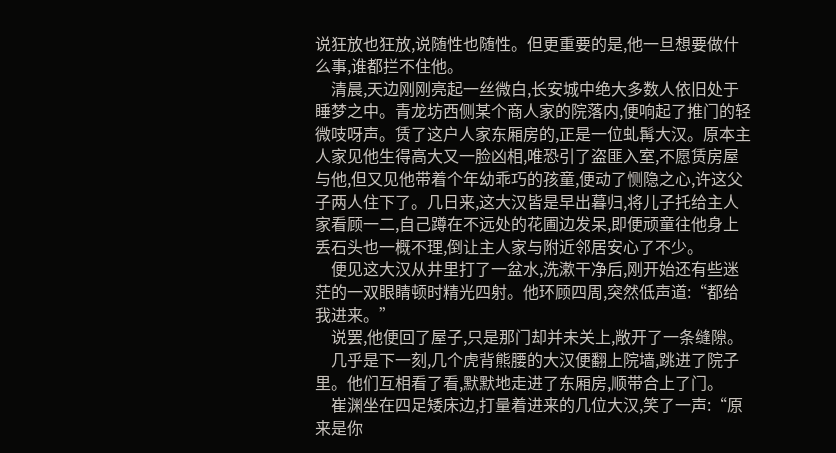说狂放也狂放,说随性也随性。但更重要的是,他一旦想要做什么事,谁都拦不住他。
    清晨,天边刚刚亮起一丝微白,长安城中绝大多数人依旧处于睡梦之中。青龙坊西侧某个商人家的院落内,便响起了推门的轻微吱呀声。赁了这户人家东厢房的,正是一位虬髯大汉。原本主人家见他生得高大又一脸凶相,唯恐引了盗匪入室,不愿赁房屋与他,但又见他带着个年幼乖巧的孩童,便动了恻隐之心,许这父子两人住下了。几日来,这大汉皆是早出暮归,将儿子托给主人家看顾一二,自己蹲在不远处的花圃边发呆,即便顽童往他身上丢石头也一概不理,倒让主人家与附近邻居安心了不少。
    便见这大汉从井里打了一盆水,洗漱干净后,刚开始还有些迷茫的一双眼睛顿时精光四射。他环顾四周,突然低声道:“都给我进来。”
    说罢,他便回了屋子,只是那门却并未关上,敞开了一条缝隙。
    几乎是下一刻,几个虎背熊腰的大汉便翻上院墙,跳进了院子里。他们互相看了看,默默地走进了东厢房,顺带合上了门。
    崔渊坐在四足矮床边,打量着进来的几位大汉,笑了一声:“原来是你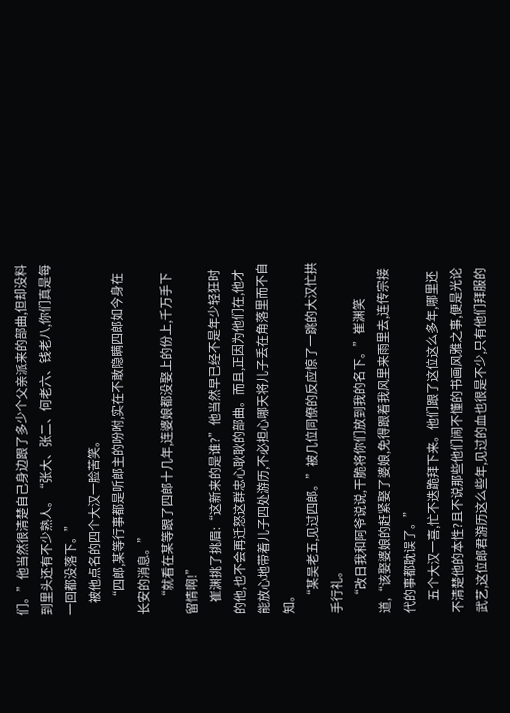们。”他当然很清楚自己身边跟了多少个父亲派来的部曲,但却没料到里头还有不少熟人。“张大、张二、何老六、钱老八,你们真是每一回都没落下。”
    被他点名的四个大汉一脸苦笑。
    “四郎,某等行事都是听郎主的吩咐,实在不敢隐瞒四郎如今身在长安的消息。”
    “就看在某等跟了四郎十几年,连婆娘都没娶上的份上,千万手下留情啊!”
    崔渊挑了挑眉:“这新来的是谁?”他当然早已经不是年少轻狂时的他,也不会再迁怒这群忠心耿耿的部曲。而且,正因为他们在,他才能放心地带着儿子四处游历,不必担心哪天将儿子丢在角落里而不自知。
    “某吴老五,见过四郎。”被几位同僚的反应惊了一跳的大汉忙拱手行礼。
    “改日我和阿爷说说,干脆将你们放到我的名下。”崔渊笑道,“该娶婆娘的赶紧娶了婆娘,免得跟着我风里来雨里去,连传宗接代的事都耽误了。”
    五个大汉一喜,忙不迭跪拜下来。他们跟了这位这么多年,哪里还不清楚他的本性?且不说那些他们闹不懂的书画风雅之事,便是光论武艺,这位郎君游历这么些年,见过的血也很是不少,只有他们拜服的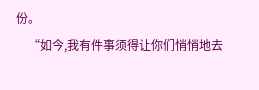份。
    “如今,我有件事须得让你们悄悄地去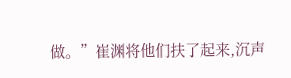做。”崔渊将他们扶了起来,沉声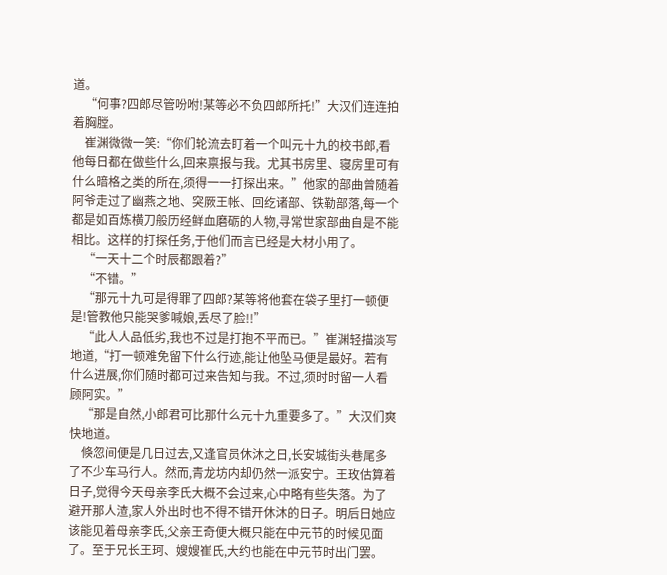道。
    “何事?四郎尽管吩咐!某等必不负四郎所托!”大汉们连连拍着胸膛。
    崔渊微微一笑:“你们轮流去盯着一个叫元十九的校书郎,看他每日都在做些什么,回来禀报与我。尤其书房里、寝房里可有什么暗格之类的所在,须得一一打探出来。”他家的部曲曾随着阿爷走过了幽燕之地、突厥王帐、回纥诸部、铁勒部落,每一个都是如百炼横刀般历经鲜血磨砺的人物,寻常世家部曲自是不能相比。这样的打探任务,于他们而言已经是大材小用了。
    “一天十二个时辰都跟着?”
    “不错。”
    “那元十九可是得罪了四郎?某等将他套在袋子里打一顿便是!管教他只能哭爹喊娘,丢尽了脸!!”
    “此人人品低劣,我也不过是打抱不平而已。”崔渊轻描淡写地道,“打一顿难免留下什么行迹,能让他坠马便是最好。若有什么进展,你们随时都可过来告知与我。不过,须时时留一人看顾阿实。”
    “那是自然,小郎君可比那什么元十九重要多了。”大汉们爽快地道。
    倏忽间便是几日过去,又逢官员休沐之日,长安城街头巷尾多了不少车马行人。然而,青龙坊内却仍然一派安宁。王玫估算着日子,觉得今天母亲李氏大概不会过来,心中略有些失落。为了避开那人渣,家人外出时也不得不错开休沐的日子。明后日她应该能见着母亲李氏,父亲王奇便大概只能在中元节的时候见面了。至于兄长王珂、嫂嫂崔氏,大约也能在中元节时出门罢。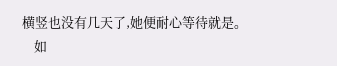横竖也没有几天了,她便耐心等待就是。
    如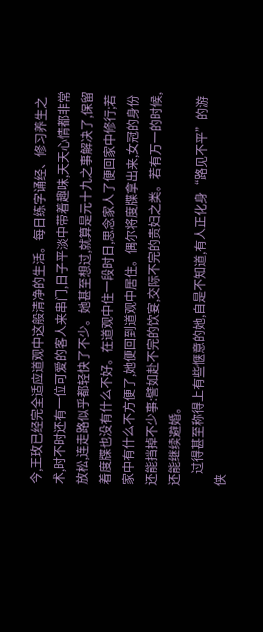今,王玫已经完全适应道观中这般清净的生活。每日练字诵经、修习养生之术,时不时还有一位可爱的客人来串门,日子平淡中带着趣味,天天心情都非常放松,连走路似乎都轻快了不少。她甚至想过,就算是元十九之事解决了,保留着度牒也没有什么不好。在道观中住一段时日,思念家人了便回家中修行;若家中有什么不方便了,她便回到道观中居住。偶尔将度牒拿出来,女冠的身份还能挡掉不少事:譬如赴不完的饮宴,交际不完的贵妇之类。若有万一的时候,还能继续避婚。
    过得甚至称得上有些惬意的她,自是不知道,有人正化身“路见不平”的游侠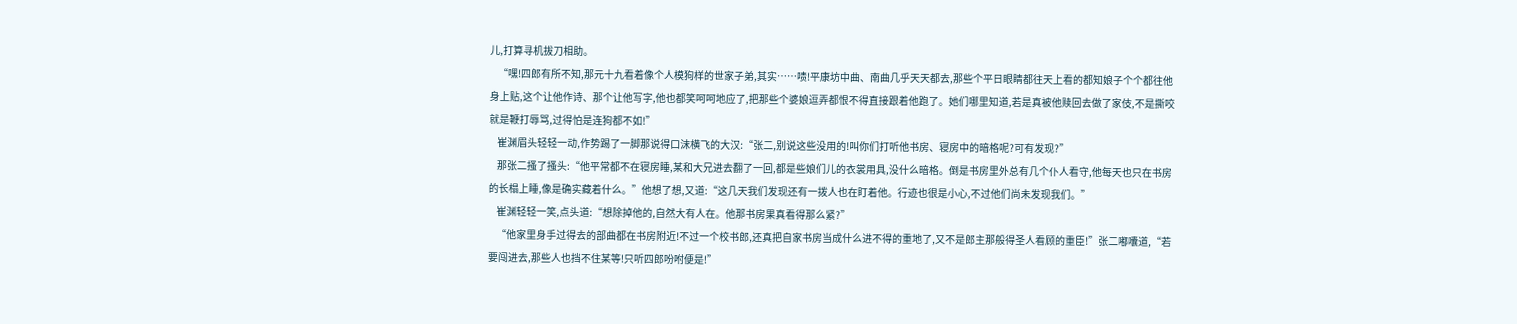儿,打算寻机拔刀相助。
    “嘿!四郎有所不知,那元十九看着像个人模狗样的世家子弟,其实……啧!平康坊中曲、南曲几乎天天都去,那些个平日眼睛都往天上看的都知娘子个个都往他身上贴,这个让他作诗、那个让他写字,他也都笑呵呵地应了,把那些个婆娘逗弄都恨不得直接跟着他跑了。她们哪里知道,若是真被他赎回去做了家伎,不是撕咬就是鞭打辱骂,过得怕是连狗都不如!”
    崔渊眉头轻轻一动,作势踢了一脚那说得口沫横飞的大汉:“张二,别说这些没用的!叫你们打听他书房、寝房中的暗格呢?可有发现?”
    那张二搔了搔头:“他平常都不在寝房睡,某和大兄进去翻了一回,都是些娘们儿的衣裳用具,没什么暗格。倒是书房里外总有几个仆人看守,他每天也只在书房的长榻上睡,像是确实藏着什么。”他想了想,又道:“这几天我们发现还有一拨人也在盯着他。行迹也很是小心,不过他们尚未发现我们。”
    崔渊轻轻一笑,点头道:“想除掉他的,自然大有人在。他那书房果真看得那么紧?”
    “他家里身手过得去的部曲都在书房附近!不过一个校书郎,还真把自家书房当成什么进不得的重地了,又不是郎主那般得圣人看顾的重臣!”张二嘟囔道,“若要闯进去,那些人也挡不住某等!只听四郎吩咐便是!”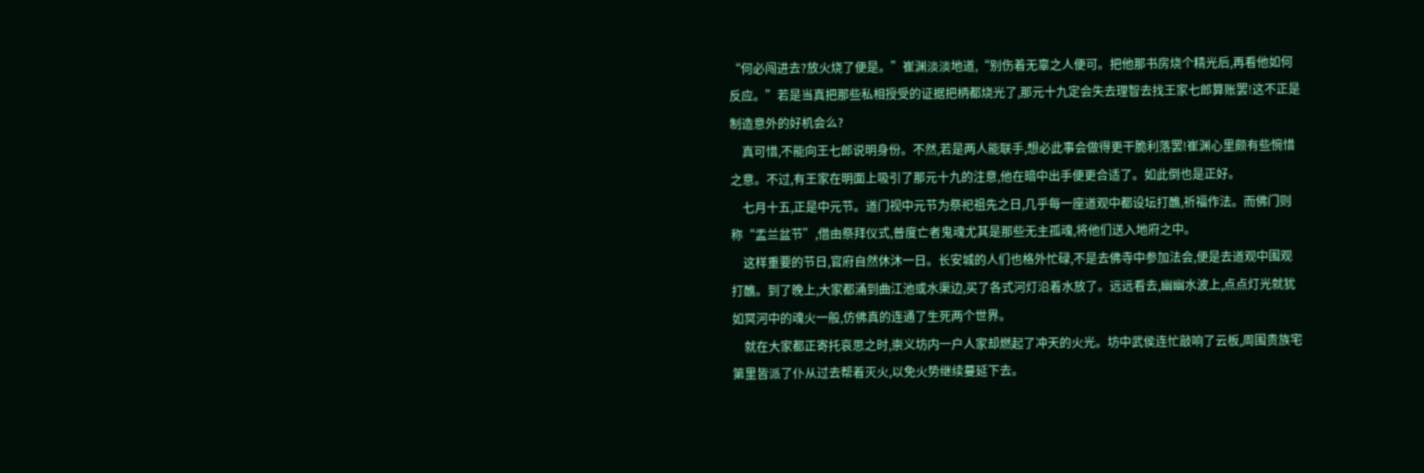“何必闯进去?放火烧了便是。”崔渊淡淡地道,“别伤着无辜之人便可。把他那书房烧个精光后,再看他如何反应。”若是当真把那些私相授受的证据把柄都烧光了,那元十九定会失去理智去找王家七郎算账罢!这不正是制造意外的好机会么?
    真可惜,不能向王七郎说明身份。不然,若是两人能联手,想必此事会做得更干脆利落罢!崔渊心里颇有些惋惜之意。不过,有王家在明面上吸引了那元十九的注意,他在暗中出手便更合适了。如此倒也是正好。
    七月十五,正是中元节。道门视中元节为祭祀祖先之日,几乎每一座道观中都设坛打醮,祈福作法。而佛门则称“盂兰盆节”,借由祭拜仪式,普度亡者鬼魂尤其是那些无主孤魂,将他们送入地府之中。
    这样重要的节日,官府自然休沐一日。长安城的人们也格外忙碌,不是去佛寺中参加法会,便是去道观中围观打醮。到了晚上,大家都涌到曲江池或水渠边,买了各式河灯沿着水放了。远远看去,幽幽水波上,点点灯光就犹如冥河中的魂火一般,仿佛真的连通了生死两个世界。
    就在大家都正寄托哀思之时,崇义坊内一户人家却燃起了冲天的火光。坊中武侯连忙敲响了云板,周围贵族宅第里皆派了仆从过去帮着灭火,以免火势继续蔓延下去。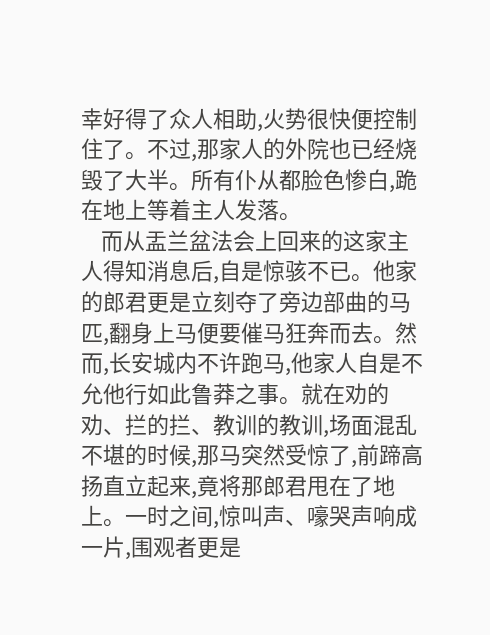幸好得了众人相助,火势很快便控制住了。不过,那家人的外院也已经烧毁了大半。所有仆从都脸色惨白,跪在地上等着主人发落。
    而从盂兰盆法会上回来的这家主人得知消息后,自是惊骇不已。他家的郎君更是立刻夺了旁边部曲的马匹,翻身上马便要催马狂奔而去。然而,长安城内不许跑马,他家人自是不允他行如此鲁莽之事。就在劝的劝、拦的拦、教训的教训,场面混乱不堪的时候,那马突然受惊了,前蹄高扬直立起来,竟将那郎君甩在了地上。一时之间,惊叫声、嚎哭声响成一片,围观者更是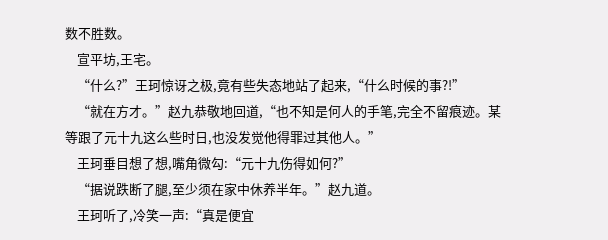数不胜数。
    宣平坊,王宅。
    “什么?”王珂惊讶之极,竟有些失态地站了起来,“什么时候的事?!”
    “就在方才。”赵九恭敬地回道,“也不知是何人的手笔,完全不留痕迹。某等跟了元十九这么些时日,也没发觉他得罪过其他人。”
    王珂垂目想了想,嘴角微勾:“元十九伤得如何?”
    “据说跌断了腿,至少须在家中休养半年。”赵九道。
    王珂听了,冷笑一声:“真是便宜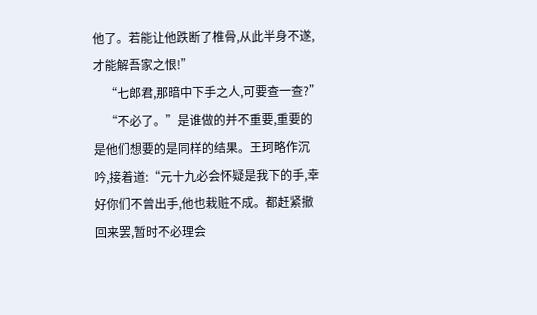他了。若能让他跌断了椎骨,从此半身不遂,才能解吾家之恨!”
    “七郎君,那暗中下手之人,可要查一查?”
    “不必了。”是谁做的并不重要,重要的是他们想要的是同样的结果。王珂略作沉吟,接着道:“元十九必会怀疑是我下的手,幸好你们不曾出手,他也栽赃不成。都赶紧撤回来罢,暂时不必理会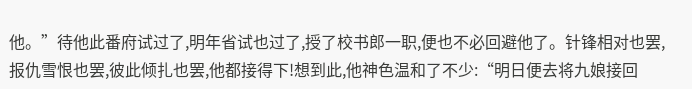他。”待他此番府试过了,明年省试也过了,授了校书郎一职,便也不必回避他了。针锋相对也罢,报仇雪恨也罢,彼此倾扎也罢,他都接得下!想到此,他神色温和了不少:“明日便去将九娘接回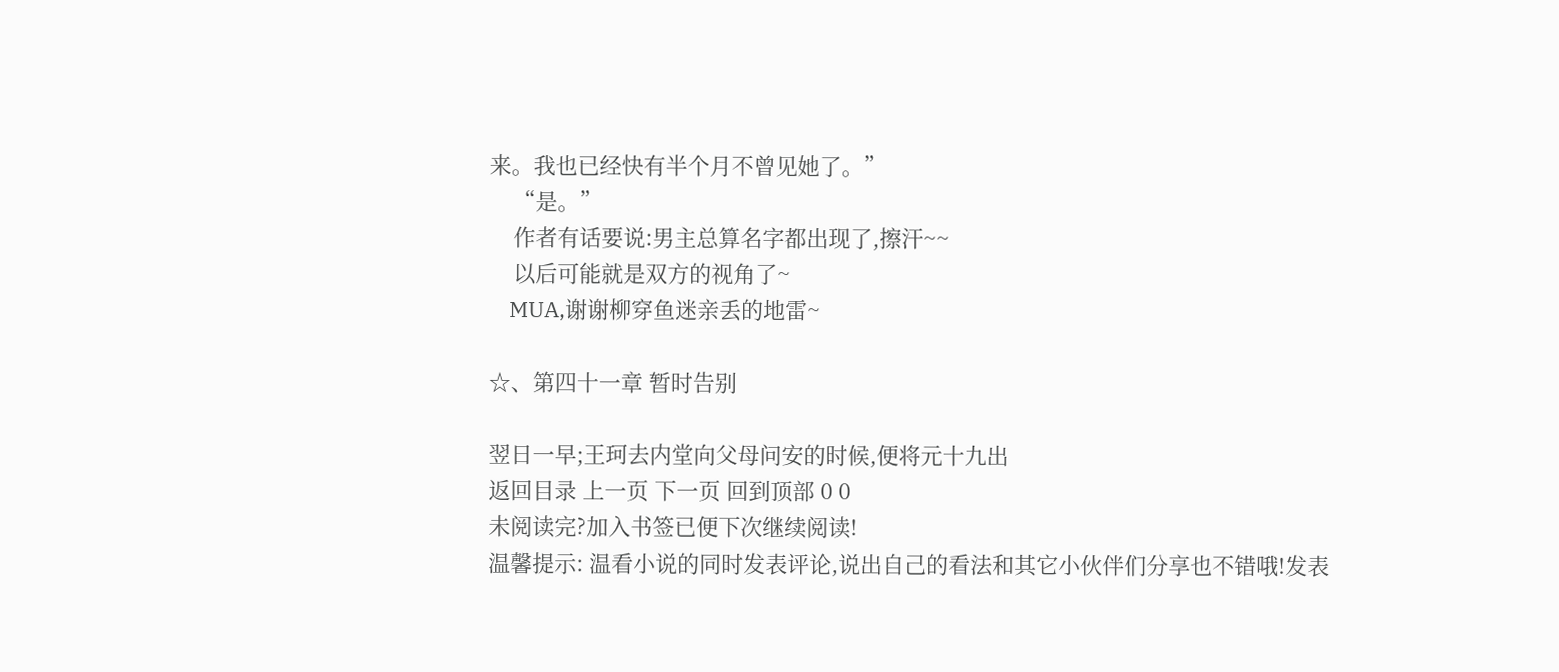来。我也已经快有半个月不曾见她了。”
    “是。”
    作者有话要说:男主总算名字都出现了,擦汗~~
    以后可能就是双方的视角了~
    MUA,谢谢柳穿鱼迷亲丢的地雷~

☆、第四十一章 暂时告别

翌日一早;王珂去内堂向父母问安的时候,便将元十九出
返回目录 上一页 下一页 回到顶部 0 0
未阅读完?加入书签已便下次继续阅读!
温馨提示: 温看小说的同时发表评论,说出自己的看法和其它小伙伴们分享也不错哦!发表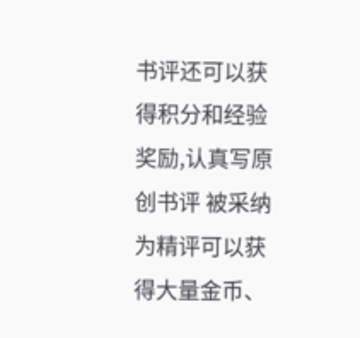书评还可以获得积分和经验奖励,认真写原创书评 被采纳为精评可以获得大量金币、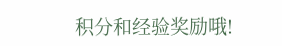积分和经验奖励哦!